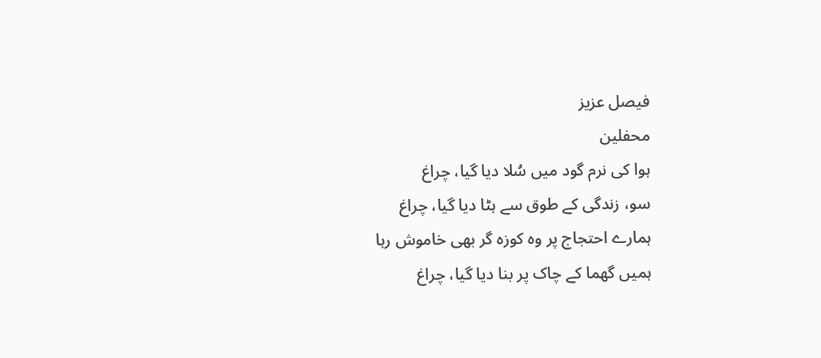فیصل عزیز
محفلین
ہوا کی نرم گود میں سُلا دیا گیا، چراغ
سو، زندگی کے طوق سے ہٹا دیا گیا، چراغ
ہمارے احتجاج پر وہ کوزہ گر بھی خاموش رہا
ہمیں گھما کے چاک پر بنا دیا گیا، چراغ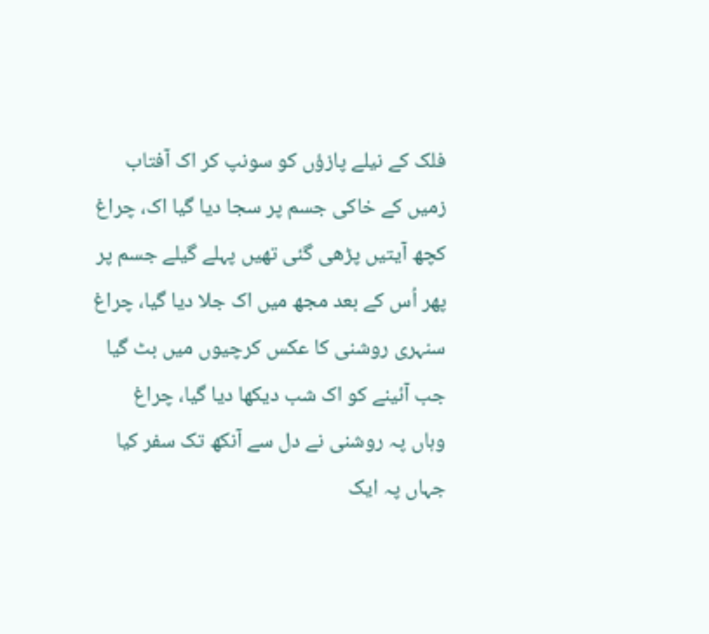فلک کے نیلے پازؤں کو سونپ کر اک آفتاب
زمیں کے خاکی جسم پر سجا دیا گیا اک، چراغ
کچھ آیتیں پڑھی گئی تھیں پہلے گیلے جسم پر
پھر اُس کے بعد مجھ میں اک جلا دیا گیا، چراغ
سنہری روشنی کا عکس کرچیوں میں بٹ گیا
جب آئینے کو اک شب دیکھا دیا گیا، چراغ
وہاں پہ روشنی نے دل سے آنکھ تک سفر کیا
جہاں پہ ایک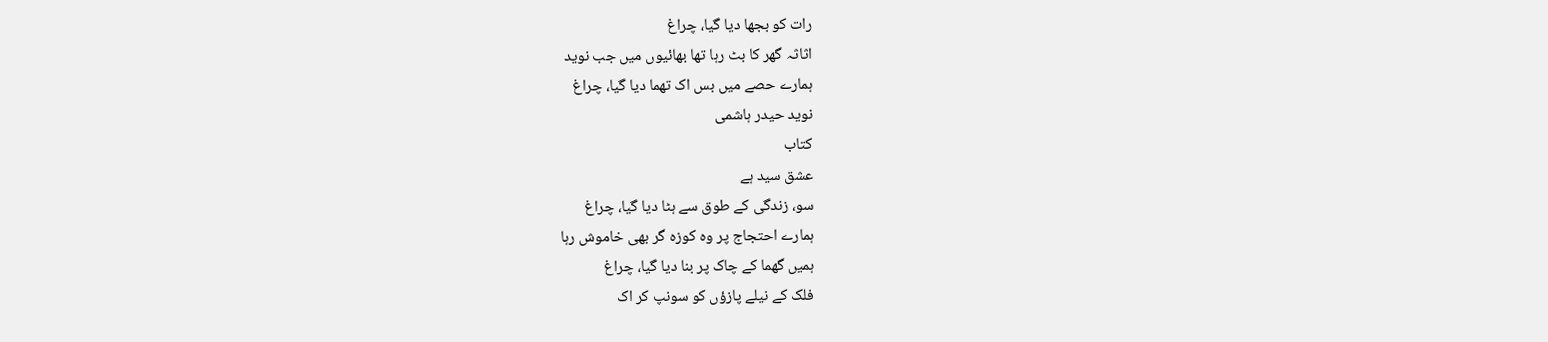رات کو بجھا دیا گیا، چراغ
اثاثہ گھر کا بٹ رہا تھا بھائیوں میں جب نوید
ہمارے حصے میں بس اک تھما دیا گیا، چراغ
نوید حیدر ہاشمی
کتاب
عشق سید ہے
سو، زندگی کے طوق سے ہٹا دیا گیا، چراغ
ہمارے احتجاج پر وہ کوزہ گر بھی خاموش رہا
ہمیں گھما کے چاک پر بنا دیا گیا، چراغ
فلک کے نیلے پازؤں کو سونپ کر اک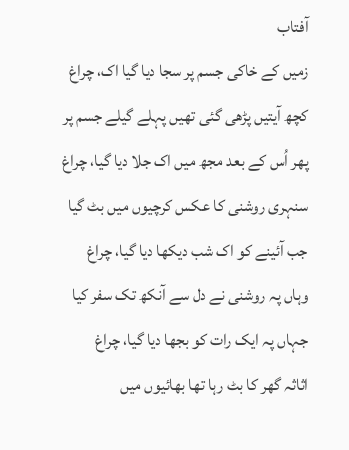آفتاب
زمیں کے خاکی جسم پر سجا دیا گیا اک، چراغ
کچھ آیتیں پڑھی گئی تھیں پہلے گیلے جسم پر
پھر اُس کے بعد مجھ میں اک جلا دیا گیا، چراغ
سنہری روشنی کا عکس کرچیوں میں بٹ گیا
جب آئینے کو اک شب دیکھا دیا گیا، چراغ
وہاں پہ روشنی نے دل سے آنکھ تک سفر کیا
جہاں پہ ایک رات کو بجھا دیا گیا، چراغ
اثاثہ گھر کا بٹ رہا تھا بھائیوں میں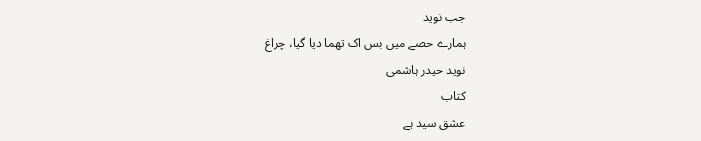جب نوید
ہمارے حصے میں بس اک تھما دیا گیا، چراغ
نوید حیدر ہاشمی
کتاب
عشق سید ہے